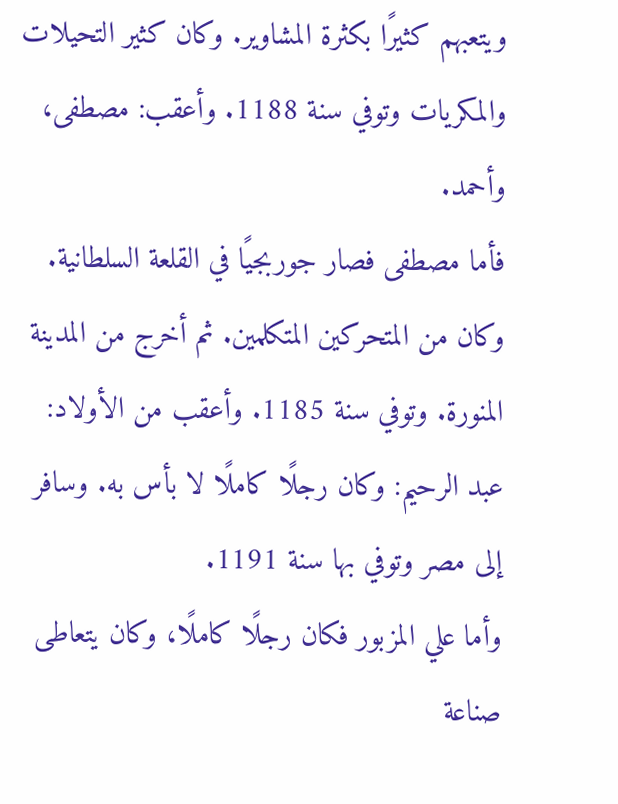ويتعبهم كثيرًا بكثرة المشاوير. وكان كثير التحيلات والمكريات وتوفي سنة 1188. وأعقب: مصطفى، وأحمد.
فأما مصطفى فصار جوربجيًا في القلعة السلطانية. وكان من المتحركين المتكلمين. ثم أخرج من المدينة المنورة. وتوفي سنة 1185. وأعقب من الأولاد: عبد الرحيم: وكان رجلًا كاملًا لا بأس به. وسافر إلى مصر وتوفي بها سنة 1191.
وأما علي المزبور فكان رجلًا كاملًا، وكان يتعاطى صناعة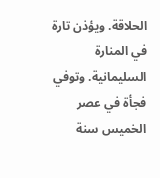الحلاقة. ويؤذن تارة في المنارة السليمانية. وتوفي فجأة في عصر الخميس سنة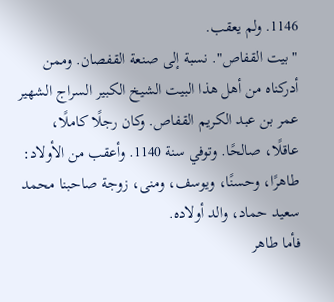1146. ولم يعقب.
"بيت القفاص". نسبة إلى صنعة القفصان. وممن أدركناه من أهل هذا البيت الشيخ الكبير السراج الشهير عمر بن عبد الكريم القفاص. وكان رجلًا كاملًا، عاقلًا، صالحًا. وتوفي سنة 1140. وأعقب من الأولاد: طاهرًا، وحسنًا، ويوسف، ومنى، زوجة صاحبنا محمد سعيد حماد، والد أولاده.
فأما طاهر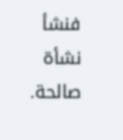فنشأ نشأة صالحة.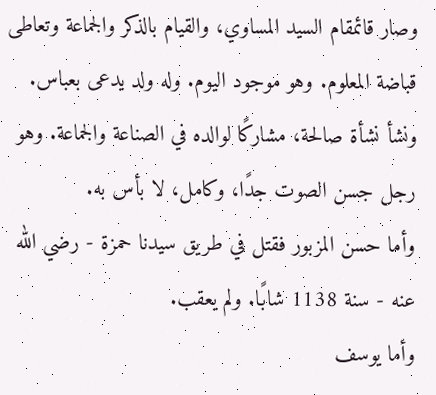وصار قائمقام السيد المساوي، والقيام بالذكر والجماعة وتعاطى قباضة المعلوم. وهو موجود اليوم. وله ولد يدعى بعباس. ونشأ نشأة صالحة، مشاركًا لوالده في الصناعة والجماعة. وهو رجل جسن الصوت جدًا، وكامل، لا بأس به.
وأما حسن المزبور فقتل في طريق سيدنا حمزة - رضي الله عنه - سنة 1138 شابًا. ولم يعقب.
وأما يوسف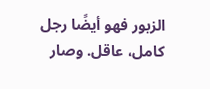الزبور فهو أيضًا رجل كامل، عاقل. وصار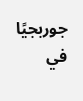جوربجيًا في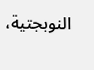النوبجتية،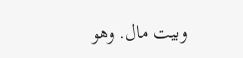وبيت مال. وهو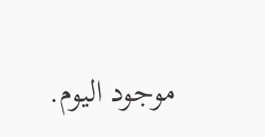موجود اليوم.